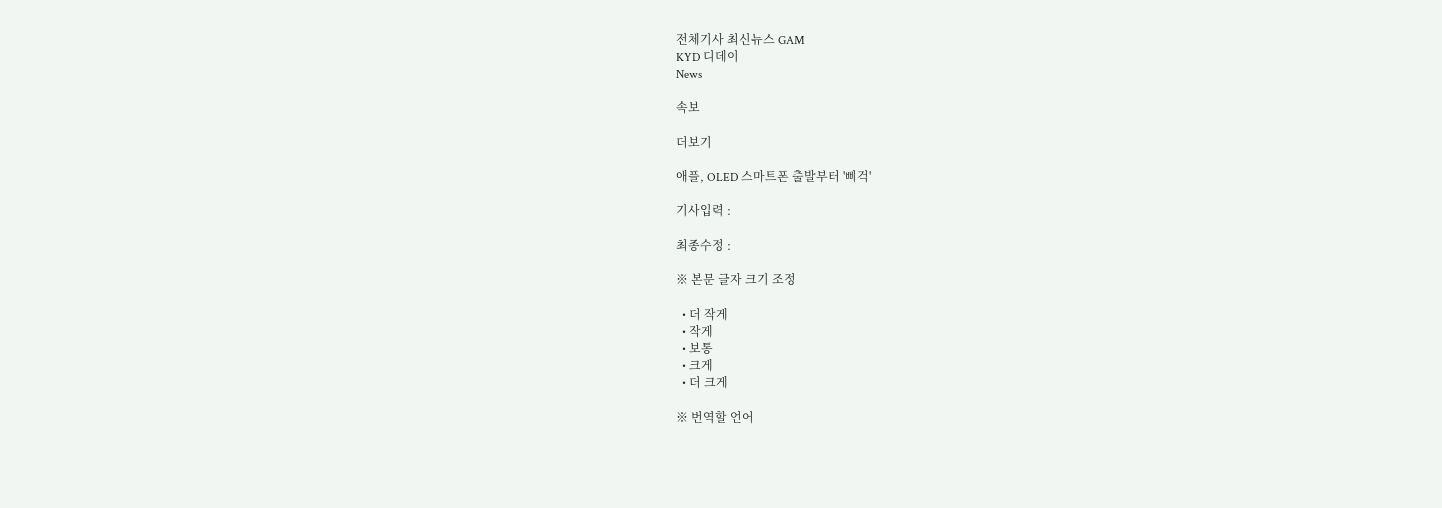전체기사 최신뉴스 GAM
KYD 디데이
News

속보

더보기

애플, OLED 스마트폰 출발부터 '삐걱'

기사입력 :

최종수정 :

※ 본문 글자 크기 조정

  • 더 작게
  • 작게
  • 보통
  • 크게
  • 더 크게

※ 번역할 언어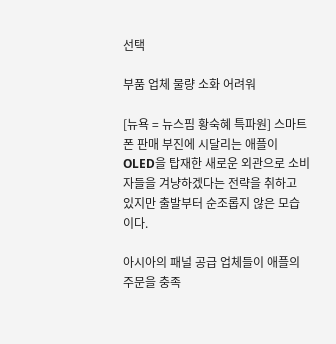선택

부품 업체 물량 소화 어려워

[뉴욕 = 뉴스핌 황숙혜 특파원] 스마트폰 판매 부진에 시달리는 애플이 OLED을 탑재한 새로운 외관으로 소비자들을 겨냥하겠다는 전략을 취하고 있지만 출발부터 순조롭지 않은 모습이다.

아시아의 패널 공급 업체들이 애플의 주문을 충족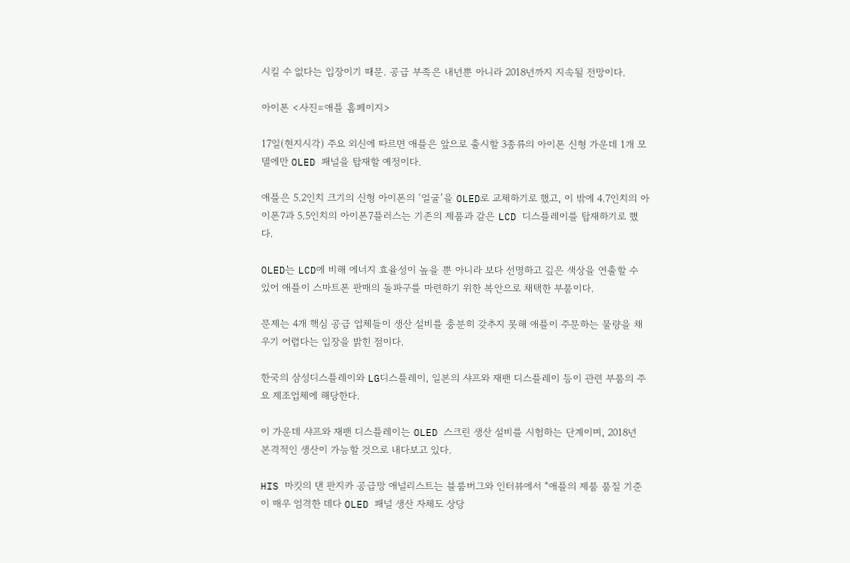시킬 수 없다는 입장이기 때문. 공급 부족은 내년뿐 아니라 2018년까지 지속될 전망이다.

아이폰 <사진=애플 홈페이지>

17일(현지시각) 주요 외신에 따르면 애플은 앞으로 출시할 3종류의 아이폰 신형 가운데 1개 모델에만 OLED 패널을 탑재할 예정이다.

애플은 5.2인치 크기의 신형 아이폰의 ‘얼굴’을 OLED로 교체하기로 했고, 이 밖에 4.7인치의 아이폰7과 5.5인치의 아이폰7플러스는 기존의 제품과 같은 LCD 디스플레이를 탑재하기로 했다.

OLED는 LCD에 비해 에너지 효율성이 높을 뿐 아니라 보다 선명하고 깊은 색상을 연출할 수 있어 애플이 스마트폰 판매의 돌파구를 마련하기 위한 복안으로 채택한 부품이다.

문제는 4개 핵심 공급 업체들이 생산 설비를 충분히 갖추지 못해 애플이 주문하는 물량을 채우기 어렵다는 입장을 밝힌 점이다.

한국의 삼성디스플레이와 LG디스플레이, 일본의 샤프와 재팬 디스플레이 등이 관련 부품의 주요 제조업체에 해당한다.

이 가운데 샤프와 재팬 디스플레이는 OLED 스크린 생산 설비를 시험하는 단계이며, 2018년 본격적인 생산이 가능할 것으로 내다보고 있다.

HIS 마킷의 댄 판지카 공급망 애널리스트는 블룸버그와 인터뷰에서 “애플의 제품 품질 기준이 매우 엄격한 데다 OLED 패널 생산 자체도 상당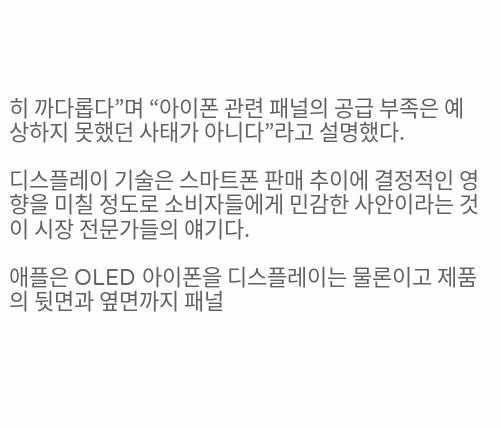히 까다롭다”며 “아이폰 관련 패널의 공급 부족은 예상하지 못했던 사태가 아니다”라고 설명했다.

디스플레이 기술은 스마트폰 판매 추이에 결정적인 영향을 미칠 정도로 소비자들에게 민감한 사안이라는 것이 시장 전문가들의 얘기다.

애플은 OLED 아이폰을 디스플레이는 물론이고 제품의 뒷면과 옆면까지 패널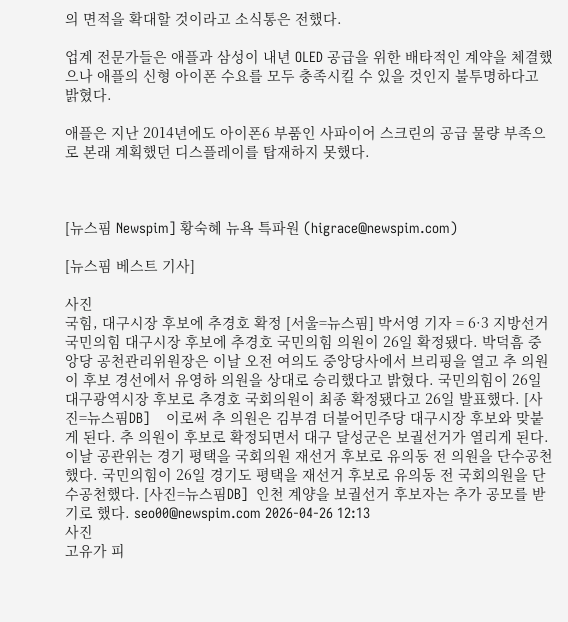의 면적을 확대할 것이라고 소식통은 전했다.

업계 전문가들은 애플과 삼성이 내년 OLED 공급을 위한 배타적인 계약을 체결했으나 애플의 신형 아이폰 수요를 모두 충족시킬 수 있을 것인지 불투명하다고 밝혔다.

애플은 지난 2014년에도 아이폰6 부품인 사파이어 스크린의 공급 물량 부족으로 본래 계획했던 디스플레이를 탑재하지 못했다.



[뉴스핌 Newspim] 황숙혜 뉴욕 특파원 (higrace@newspim.com)

[뉴스핌 베스트 기사]

사진
국힘, 대구시장 후보에 추경호 확정 [서울=뉴스핌] 박서영 기자 = 6·3 지방선거 국민의힘 대구시장 후보에 추경호 국민의힘 의원이 26일 확정됐다. 박덕흠 중앙당 공천관리위원장은 이날 오전 여의도 중앙당사에서 브리핑을 열고 추 의원이 후보 경선에서 유영하 의원을 상대로 승리했다고 밝혔다. 국민의힘이 26일 대구광역시장 후보로 추경호 국회의원이 최종 확정됐다고 26일 발표했다. [사진=뉴스핌DB]    이로써 추 의원은 김부겸 더불어민주당 대구시장 후보와 맞붙게 된다. 추 의원이 후보로 확정되면서 대구 달성군은 보궐선거가 열리게 된다. 이날 공관위는 경기 평택을 국회의원 재선거 후보로 유의동 전 의원을 단수공천했다. 국민의힘이 26일 경기도 평택을 재선거 후보로 유의동 전 국회의원을 단수공천했다. [사진=뉴스핌DB]  인천 계양을 보궐선거 후보자는 추가 공모를 받기로 했다. seo00@newspim.com 2026-04-26 12:13
사진
고유가 피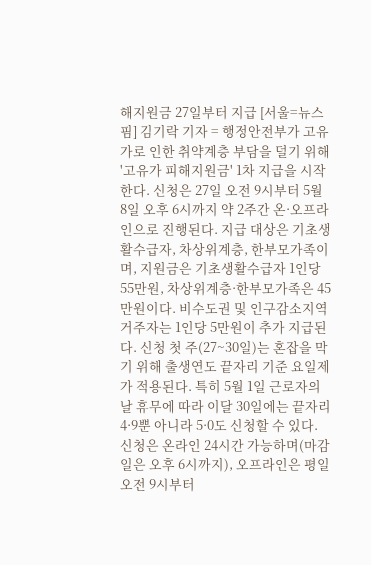해지원금 27일부터 지급 [서울=뉴스핌] 김기락 기자 = 행정안전부가 고유가로 인한 취약계층 부담을 덜기 위해 '고유가 피해지원금' 1차 지급을 시작한다. 신청은 27일 오전 9시부터 5월 8일 오후 6시까지 약 2주간 온·오프라인으로 진행된다. 지급 대상은 기초생활수급자, 차상위계층, 한부모가족이며, 지원금은 기초생활수급자 1인당 55만원, 차상위계층·한부모가족은 45만원이다. 비수도권 및 인구감소지역 거주자는 1인당 5만원이 추가 지급된다. 신청 첫 주(27~30일)는 혼잡을 막기 위해 출생연도 끝자리 기준 요일제가 적용된다. 특히 5월 1일 근로자의 날 휴무에 따라 이달 30일에는 끝자리 4·9뿐 아니라 5·0도 신청할 수 있다. 신청은 온라인 24시간 가능하며(마감일은 오후 6시까지), 오프라인은 평일 오전 9시부터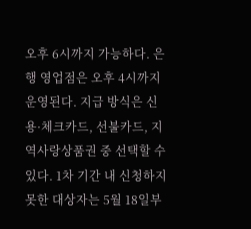오후 6시까지 가능하다. 은행 영업점은 오후 4시까지 운영된다. 지급 방식은 신용·체크카드, 선불카드, 지역사랑상품권 중 선택할 수 있다. 1차 기간 내 신청하지 못한 대상자는 5월 18일부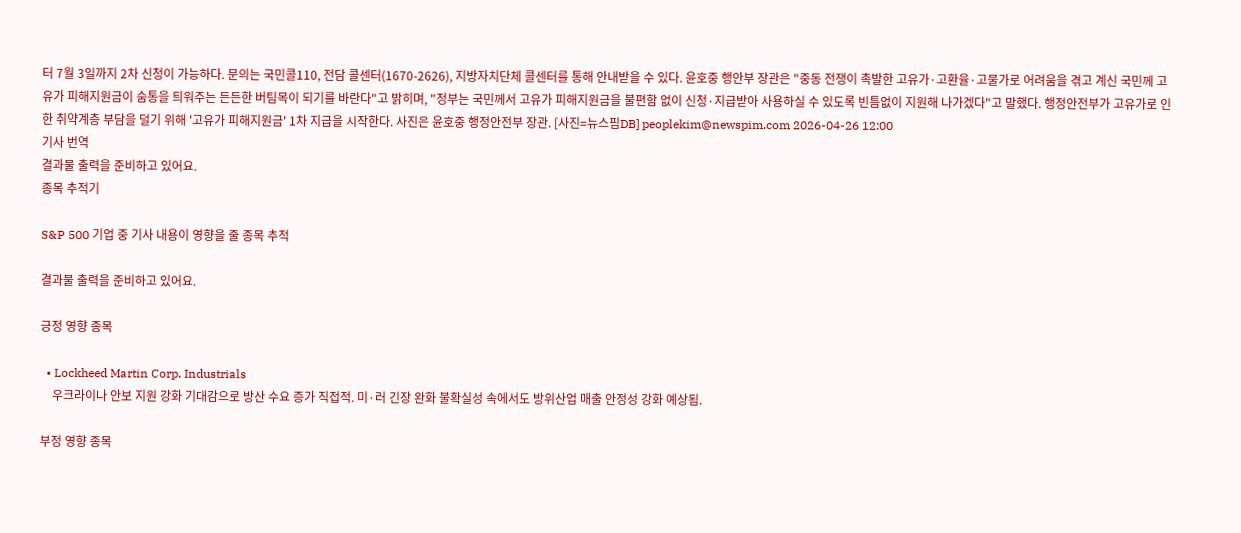터 7월 3일까지 2차 신청이 가능하다. 문의는 국민콜110, 전담 콜센터(1670-2626), 지방자치단체 콜센터를 통해 안내받을 수 있다. 윤호중 행안부 장관은 "중동 전쟁이 촉발한 고유가·고환율·고물가로 어려움을 겪고 계신 국민께 고유가 피해지원금이 숨통을 틔워주는 든든한 버팀목이 되기를 바란다"고 밝히며, "정부는 국민께서 고유가 피해지원금을 불편함 없이 신청·지급받아 사용하실 수 있도록 빈틈없이 지원해 나가겠다"고 말했다. 행정안전부가 고유가로 인한 취약계층 부담을 덜기 위해 '고유가 피해지원금' 1차 지급을 시작한다. 사진은 윤호중 행정안전부 장관. [사진=뉴스핌DB] peoplekim@newspim.com 2026-04-26 12:00
기사 번역
결과물 출력을 준비하고 있어요.
종목 추적기

S&P 500 기업 중 기사 내용이 영향을 줄 종목 추적

결과물 출력을 준비하고 있어요.

긍정 영향 종목

  • Lockheed Martin Corp. Industrials
    우크라이나 안보 지원 강화 기대감으로 방산 수요 증가 직접적. 미·러 긴장 완화 불확실성 속에서도 방위산업 매출 안정성 강화 예상됨.

부정 영향 종목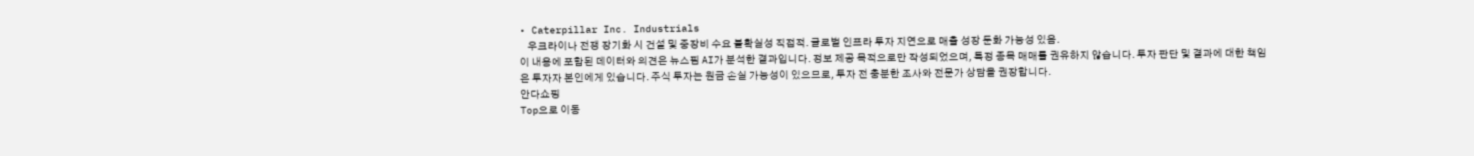• Caterpillar Inc. Industrials
    우크라이나 전쟁 장기화 시 건설 및 중장비 수요 불확실성 직접적. 글로벌 인프라 투자 지연으로 매출 성장 둔화 가능성 있음.
이 내용에 포함된 데이터와 의견은 뉴스핌 AI가 분석한 결과입니다. 정보 제공 목적으로만 작성되었으며, 특정 종목 매매를 권유하지 않습니다. 투자 판단 및 결과에 대한 책임은 투자자 본인에게 있습니다. 주식 투자는 원금 손실 가능성이 있으므로, 투자 전 충분한 조사와 전문가 상담을 권장합니다.
안다쇼핑
Top으로 이동